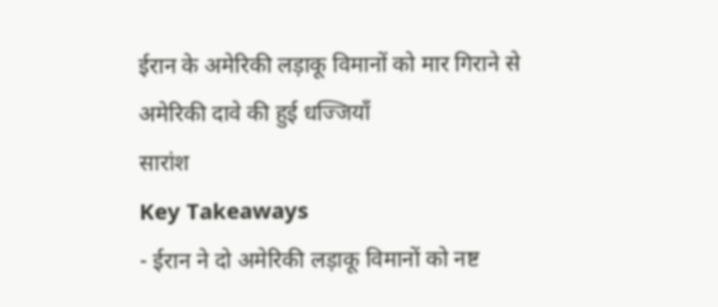ईरान के अमेरिकी लड़ाकू विमानों को मार गिराने से अमेरिकी दावे की हुई धज्जियाँ
सारांश
Key Takeaways
- ईरान ने दो अमेरिकी लड़ाकू विमानों को नष्ट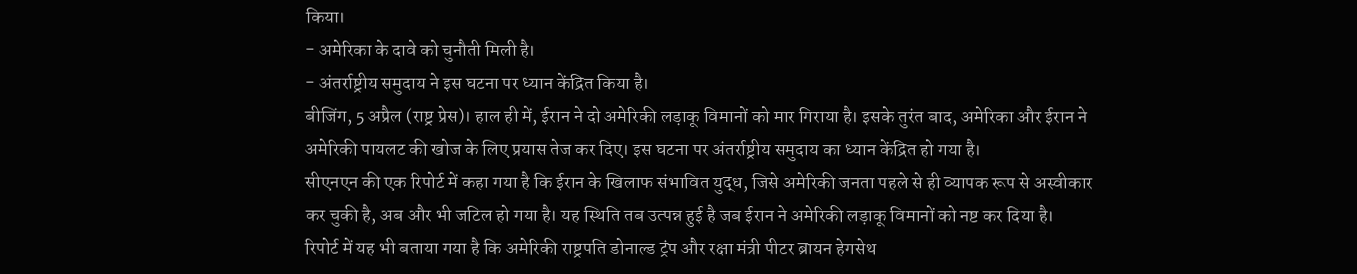किया।
- अमेरिका के दावे को चुनौती मिली है।
- अंतर्राष्ट्रीय समुदाय ने इस घटना पर ध्यान केंद्रित किया है।
बीजिंग, 5 अप्रैल (राष्ट्र प्रेस)। हाल ही में, ईरान ने दो अमेरिकी लड़ाकू विमानों को मार गिराया है। इसके तुरंत बाद, अमेरिका और ईरान ने अमेरिकी पायलट की खोज के लिए प्रयास तेज कर दिए। इस घटना पर अंतर्राष्ट्रीय समुदाय का ध्यान केंद्रित हो गया है।
सीएनएन की एक रिपोर्ट में कहा गया है कि ईरान के खिलाफ संभावित युद्ध, जिसे अमेरिकी जनता पहले से ही व्यापक रूप से अस्वीकार कर चुकी है, अब और भी जटिल हो गया है। यह स्थिति तब उत्पन्न हुई है जब ईरान ने अमेरिकी लड़ाकू विमानों को नष्ट कर दिया है।
रिपोर्ट में यह भी बताया गया है कि अमेरिकी राष्ट्रपति डोनाल्ड ट्रंप और रक्षा मंत्री पीटर ब्रायन हेगसेथ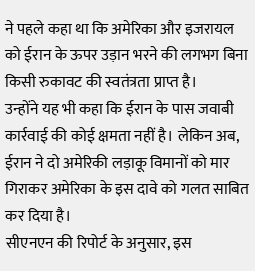ने पहले कहा था कि अमेरिका और इजरायल को ईरान के ऊपर उड़ान भरने की लगभग बिना किसी रुकावट की स्वतंत्रता प्राप्त है।
उन्होंने यह भी कहा कि ईरान के पास जवाबी कार्रवाई की कोई क्षमता नहीं है। लेकिन अब, ईरान ने दो अमेरिकी लड़ाकू विमानों को मार गिराकर अमेरिका के इस दावे को गलत साबित कर दिया है।
सीएनएन की रिपोर्ट के अनुसार, इस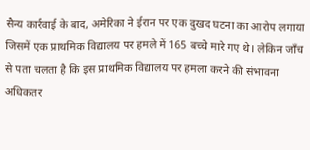सैन्य कार्रवाई के बाद, अमेरिका ने ईरान पर एक दुखद घटना का आरोप लगाया जिसमें एक प्राथमिक विद्यालय पर हमले में 165 बच्चे मारे गए थे। लेकिन जाँच से पता चलता है कि इस प्राथमिक विद्यालय पर हमला करने की संभावना अधिकतर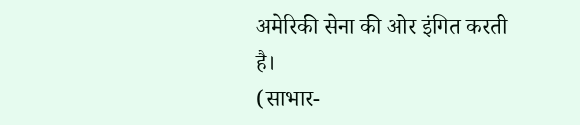अमेरिकी सेना की ओर इंगित करती है।
(साभार-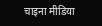चाइना मीडिया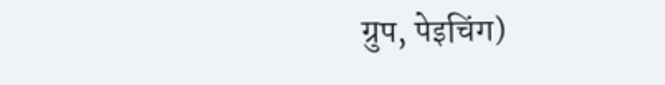ग्रुप, पेइचिंग)